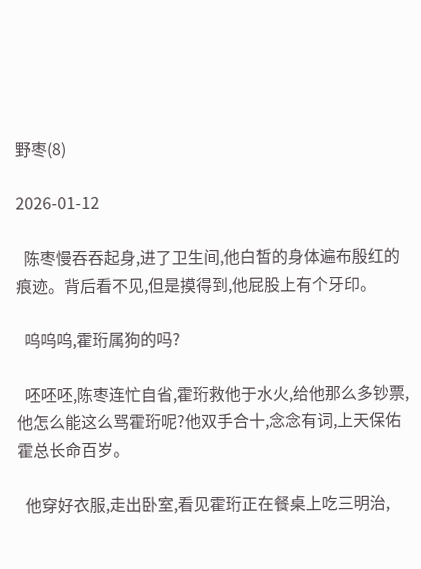野枣(8)

2026-01-12

  陈枣慢吞吞起身,进了卫生间,他白皙的身体遍布殷红的痕迹。背后看不见,但是摸得到,他屁股上有个牙印。

  呜呜呜,霍珩属狗的吗?

  呸呸呸,陈枣连忙自省,霍珩救他于水火,给他那么多钞票,他怎么能这么骂霍珩呢?他双手合十,念念有词,上天保佑霍总长命百岁。

  他穿好衣服,走出卧室,看见霍珩正在餐桌上吃三明治,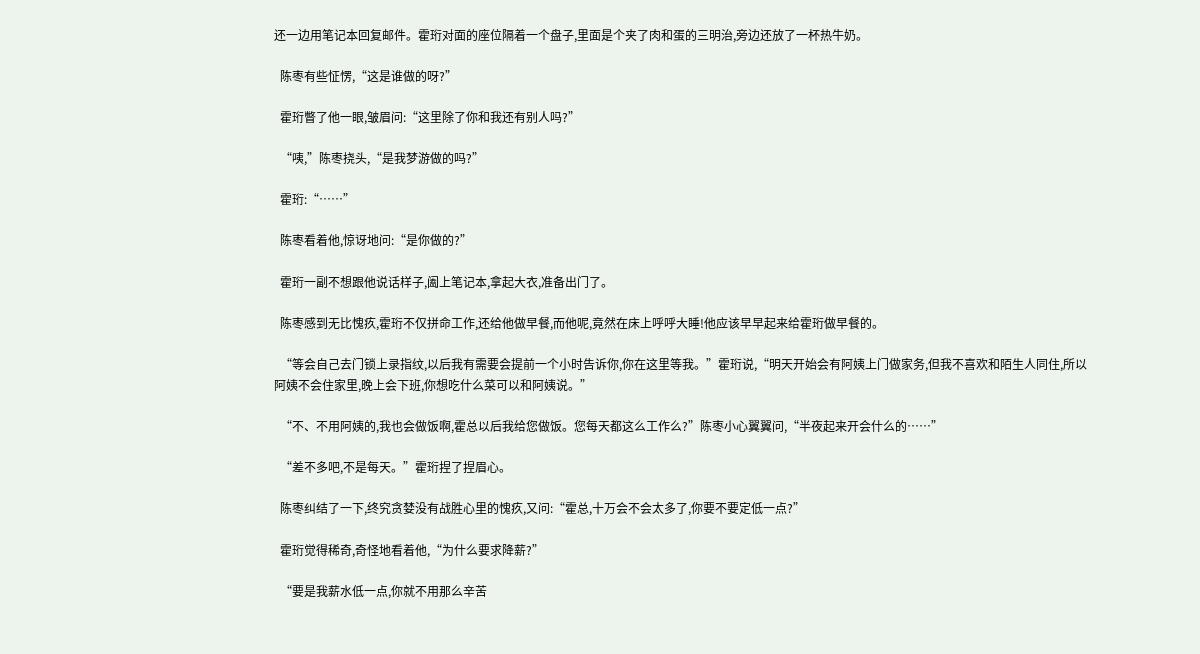还一边用笔记本回复邮件。霍珩对面的座位隔着一个盘子,里面是个夹了肉和蛋的三明治,旁边还放了一杯热牛奶。

  陈枣有些怔愣,“这是谁做的呀?”

  霍珩瞥了他一眼,皱眉问:“这里除了你和我还有别人吗?”

  “咦,”陈枣挠头,“是我梦游做的吗?”

  霍珩:“……”

  陈枣看着他,惊讶地问:“是你做的?”

  霍珩一副不想跟他说话样子,阖上笔记本,拿起大衣,准备出门了。

  陈枣感到无比愧疚,霍珩不仅拼命工作,还给他做早餐,而他呢,竟然在床上呼呼大睡!他应该早早起来给霍珩做早餐的。

  “等会自己去门锁上录指纹,以后我有需要会提前一个小时告诉你,你在这里等我。”霍珩说,“明天开始会有阿姨上门做家务,但我不喜欢和陌生人同住,所以阿姨不会住家里,晚上会下班,你想吃什么菜可以和阿姨说。”

  “不、不用阿姨的,我也会做饭啊,霍总以后我给您做饭。您每天都这么工作么?”陈枣小心翼翼问,“半夜起来开会什么的……”

  “差不多吧,不是每天。”霍珩捏了捏眉心。

  陈枣纠结了一下,终究贪婪没有战胜心里的愧疚,又问:“霍总,十万会不会太多了,你要不要定低一点?”

  霍珩觉得稀奇,奇怪地看着他,“为什么要求降薪?”

  “要是我薪水低一点,你就不用那么辛苦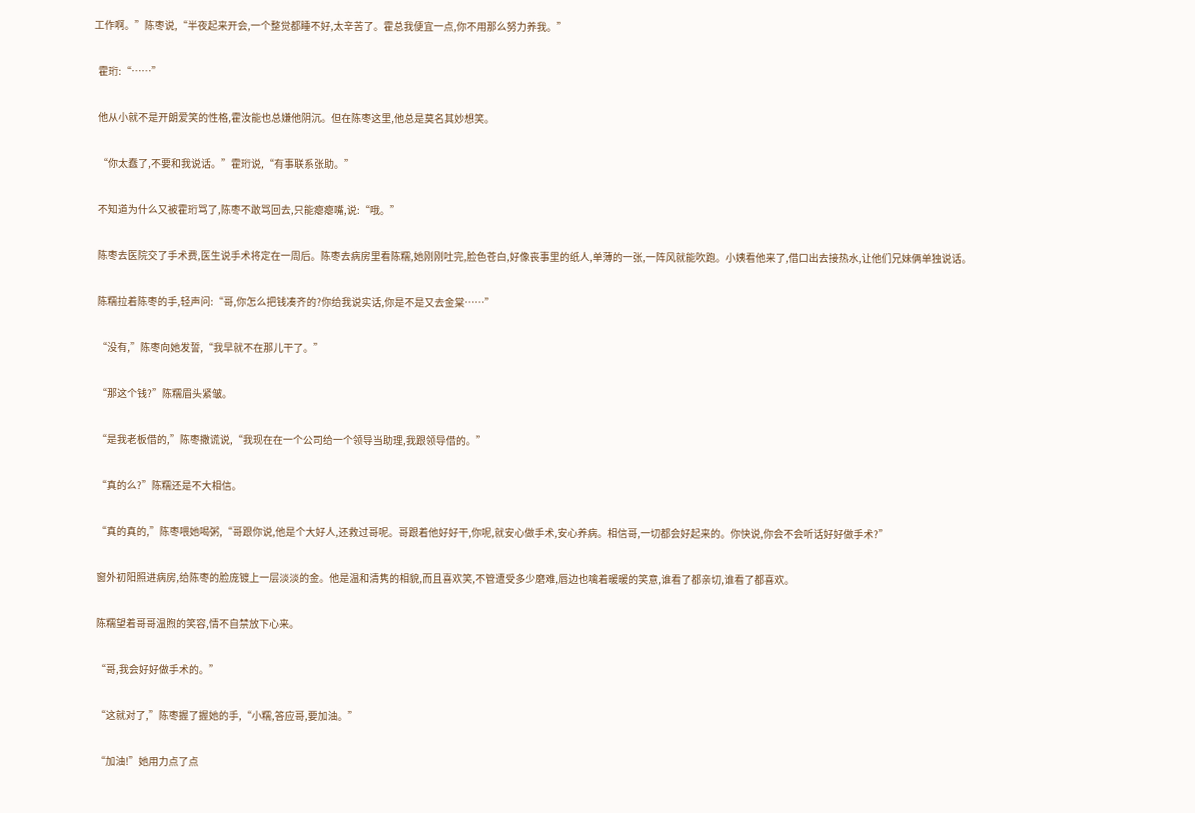工作啊。”陈枣说,“半夜起来开会,一个整觉都睡不好,太辛苦了。霍总我便宜一点,你不用那么努力养我。”

  霍珩:“……”

  他从小就不是开朗爱笑的性格,霍汝能也总嫌他阴沉。但在陈枣这里,他总是莫名其妙想笑。

  “你太蠢了,不要和我说话。”霍珩说,“有事联系张助。”

  不知道为什么又被霍珩骂了,陈枣不敢骂回去,只能瘪瘪嘴,说:“哦。”

  陈枣去医院交了手术费,医生说手术将定在一周后。陈枣去病房里看陈糯,她刚刚吐完,脸色苍白,好像丧事里的纸人,单薄的一张,一阵风就能吹跑。小姨看他来了,借口出去接热水,让他们兄妹俩单独说话。

  陈糯拉着陈枣的手,轻声问:“哥,你怎么把钱凑齐的?你给我说实话,你是不是又去金棠……”

  “没有,”陈枣向她发誓,“我早就不在那儿干了。”

  “那这个钱?”陈糯眉头紧皱。

  “是我老板借的,”陈枣撒谎说,“我现在在一个公司给一个领导当助理,我跟领导借的。”

  “真的么?”陈糯还是不大相信。

  “真的真的,”陈枣喂她喝粥,“哥跟你说,他是个大好人,还救过哥呢。哥跟着他好好干,你呢,就安心做手术,安心养病。相信哥,一切都会好起来的。你快说,你会不会听话好好做手术?”

  窗外初阳照进病房,给陈枣的脸庞镀上一层淡淡的金。他是温和清隽的相貌,而且喜欢笑,不管遭受多少磨难,唇边也噙着暖暖的笑意,谁看了都亲切,谁看了都喜欢。

  陈糯望着哥哥温煦的笑容,情不自禁放下心来。

  “哥,我会好好做手术的。”

  “这就对了,”陈枣握了握她的手,“小糯,答应哥,要加油。”

  “加油!”她用力点了点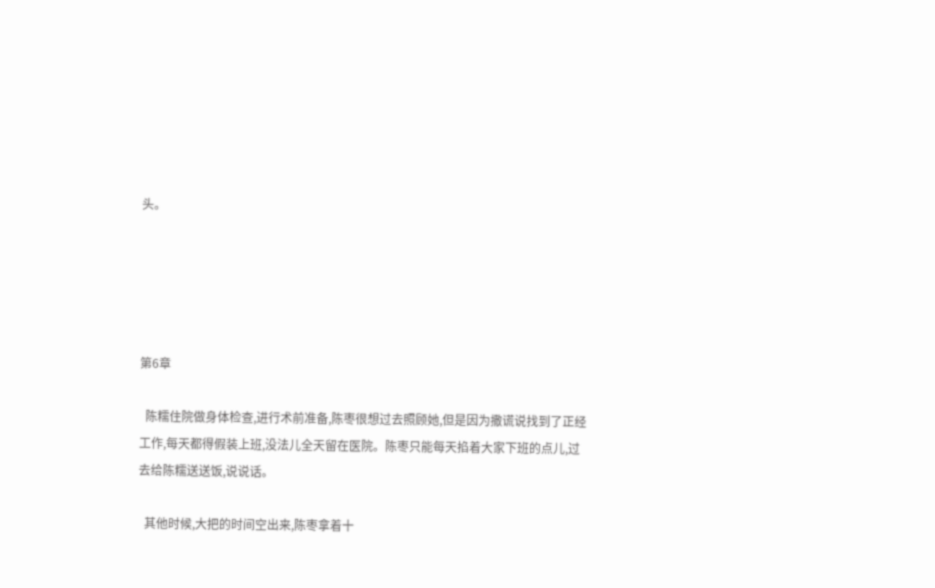头。





第6章

  陈糯住院做身体检查,进行术前准备,陈枣很想过去照顾她,但是因为撒谎说找到了正经工作,每天都得假装上班,没法儿全天留在医院。陈枣只能每天掐着大家下班的点儿,过去给陈糯送送饭,说说话。

  其他时候,大把的时间空出来,陈枣拿着十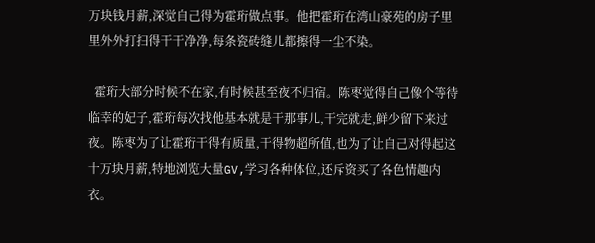万块钱月薪,深觉自己得为霍珩做点事。他把霍珩在湾山豪苑的房子里里外外打扫得干干净净,每条瓷砖缝儿都擦得一尘不染。

  霍珩大部分时候不在家,有时候甚至夜不归宿。陈枣觉得自己像个等待临幸的妃子,霍珩每次找他基本就是干那事儿,干完就走,鲜少留下来过夜。陈枣为了让霍珩干得有质量,干得物超所值,也为了让自己对得起这十万块月薪,特地浏览大量GV,学习各种体位,还斥资买了各色情趣内衣。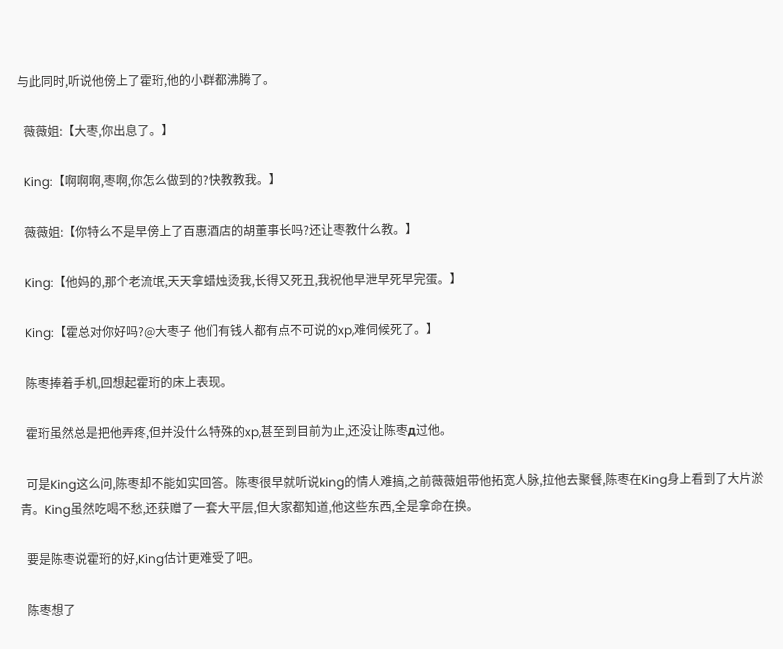与此同时,听说他傍上了霍珩,他的小群都沸腾了。

  薇薇姐:【大枣,你出息了。】

  King:【啊啊啊,枣啊,你怎么做到的?快教教我。】

  薇薇姐:【你特么不是早傍上了百惠酒店的胡董事长吗?还让枣教什么教。】

  King:【他妈的,那个老流氓,天天拿蜡烛烫我,长得又死丑,我祝他早泄早死早完蛋。】

  King:【霍总对你好吗?@大枣子 他们有钱人都有点不可说的xp,难伺候死了。】

  陈枣捧着手机,回想起霍珩的床上表现。

  霍珩虽然总是把他弄疼,但并没什么特殊的xp,甚至到目前为止,还没让陈枣д过他。

  可是King这么问,陈枣却不能如实回答。陈枣很早就听说king的情人难搞,之前薇薇姐带他拓宽人脉,拉他去聚餐,陈枣在King身上看到了大片淤青。King虽然吃喝不愁,还获赠了一套大平层,但大家都知道,他这些东西,全是拿命在换。

  要是陈枣说霍珩的好,King估计更难受了吧。

  陈枣想了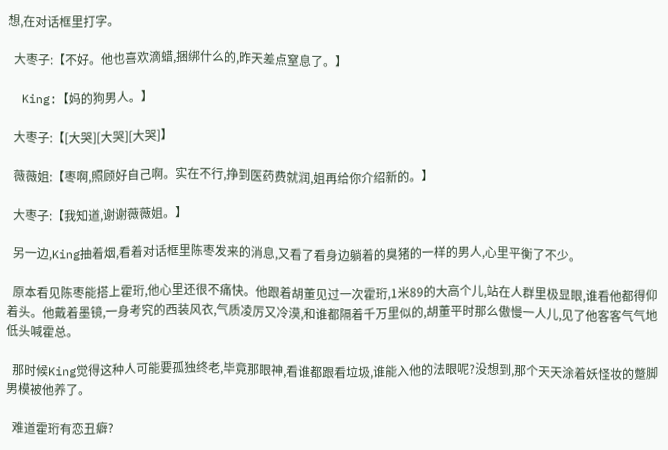想,在对话框里打字。

  大枣子:【不好。他也喜欢滴蜡,捆绑什么的,昨天差点窒息了。】

  King:【妈的狗男人。】

  大枣子:【[大哭][大哭][大哭]】

  薇薇姐:【枣啊,照顾好自己啊。实在不行,挣到医药费就润,姐再给你介绍新的。】

  大枣子:【我知道,谢谢薇薇姐。】

  另一边,King抽着烟,看着对话框里陈枣发来的消息,又看了看身边躺着的臭猪的一样的男人,心里平衡了不少。

  原本看见陈枣能搭上霍珩,他心里还很不痛快。他跟着胡董见过一次霍珩,1米89的大高个儿,站在人群里极显眼,谁看他都得仰着头。他戴着墨镜,一身考究的西装风衣,气质凌厉又冷漠,和谁都隔着千万里似的,胡董平时那么傲慢一人儿,见了他客客气气地低头喊霍总。

  那时候King觉得这种人可能要孤独终老,毕竟那眼神,看谁都跟看垃圾,谁能入他的法眼呢?没想到,那个天天涂着妖怪妆的蹩脚男模被他养了。

  难道霍珩有恋丑癖?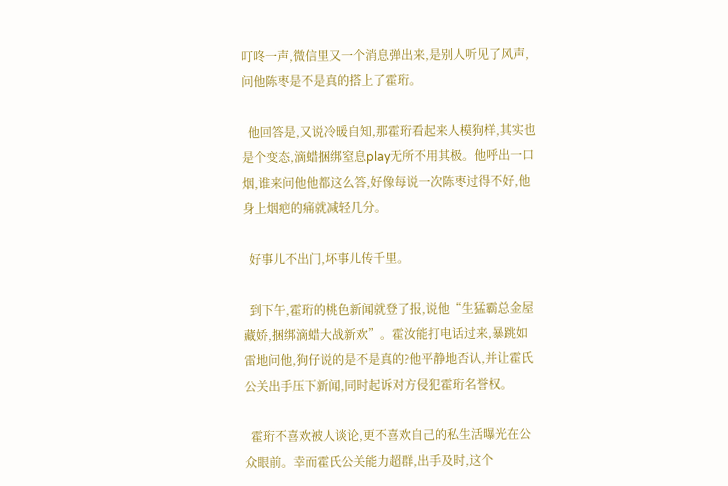叮咚一声,微信里又一个消息弹出来,是别人听见了风声,问他陈枣是不是真的搭上了霍珩。

  他回答是,又说冷暖自知,那霍珩看起来人模狗样,其实也是个变态,滴蜡捆绑窒息play无所不用其极。他呼出一口烟,谁来问他他都这么答,好像每说一次陈枣过得不好,他身上烟疤的痛就减轻几分。

  好事儿不出门,坏事儿传千里。

  到下午,霍珩的桃色新闻就登了报,说他“生猛霸总金屋藏娇,捆绑滴蜡大战新欢”。霍汝能打电话过来,暴跳如雷地问他,狗仔说的是不是真的?他平静地否认,并让霍氏公关出手压下新闻,同时起诉对方侵犯霍珩名誉权。

  霍珩不喜欢被人谈论,更不喜欢自己的私生活曝光在公众眼前。幸而霍氏公关能力超群,出手及时,这个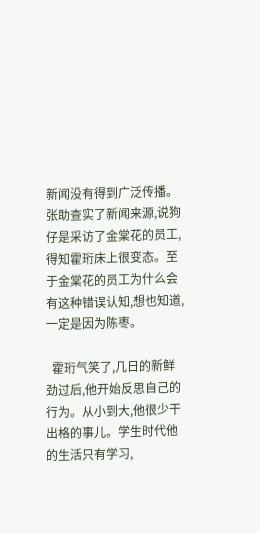新闻没有得到广泛传播。张助查实了新闻来源,说狗仔是采访了金棠花的员工,得知霍珩床上很变态。至于金棠花的员工为什么会有这种错误认知,想也知道,一定是因为陈枣。

  霍珩气笑了,几日的新鲜劲过后,他开始反思自己的行为。从小到大,他很少干出格的事儿。学生时代他的生活只有学习,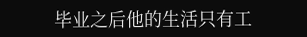毕业之后他的生活只有工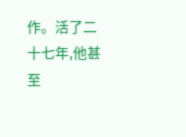作。活了二十七年,他甚至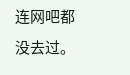连网吧都没去过。